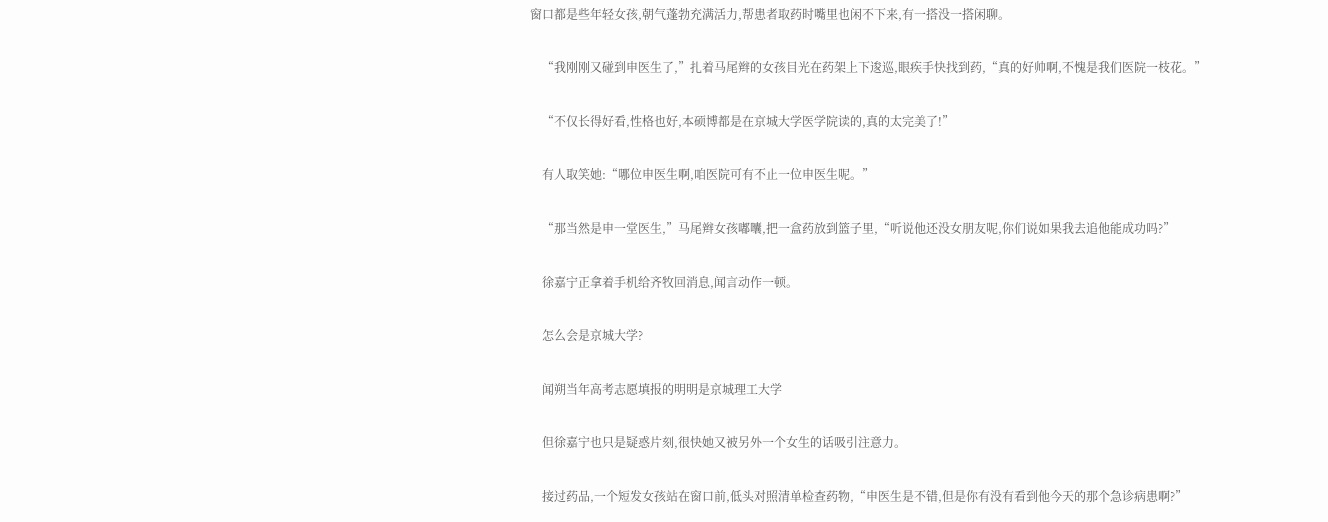窗口都是些年轻女孩,朝气蓬勃充满活力,帮患者取药时嘴里也闲不下来,有一搭没一搭闲聊。

    “我刚刚又碰到申医生了,”扎着马尾辫的女孩目光在药架上下逡巡,眼疾手快找到药,“真的好帅啊,不愧是我们医院一枝花。”

    “不仅长得好看,性格也好,本硕博都是在京城大学医学院读的,真的太完美了!”

    有人取笑她:“哪位申医生啊,咱医院可有不止一位申医生呢。”

    “那当然是申一堂医生,”马尾辫女孩嘟囔,把一盒药放到篮子里,“听说他还没女朋友呢,你们说如果我去追他能成功吗?”

    徐嘉宁正拿着手机给齐牧回消息,闻言动作一顿。

    怎么会是京城大学?

    闻朔当年高考志愿填报的明明是京城理工大学

    但徐嘉宁也只是疑惑片刻,很快她又被另外一个女生的话吸引注意力。

    接过药品,一个短发女孩站在窗口前,低头对照清单检查药物,“申医生是不错,但是你有没有看到他今天的那个急诊病患啊?”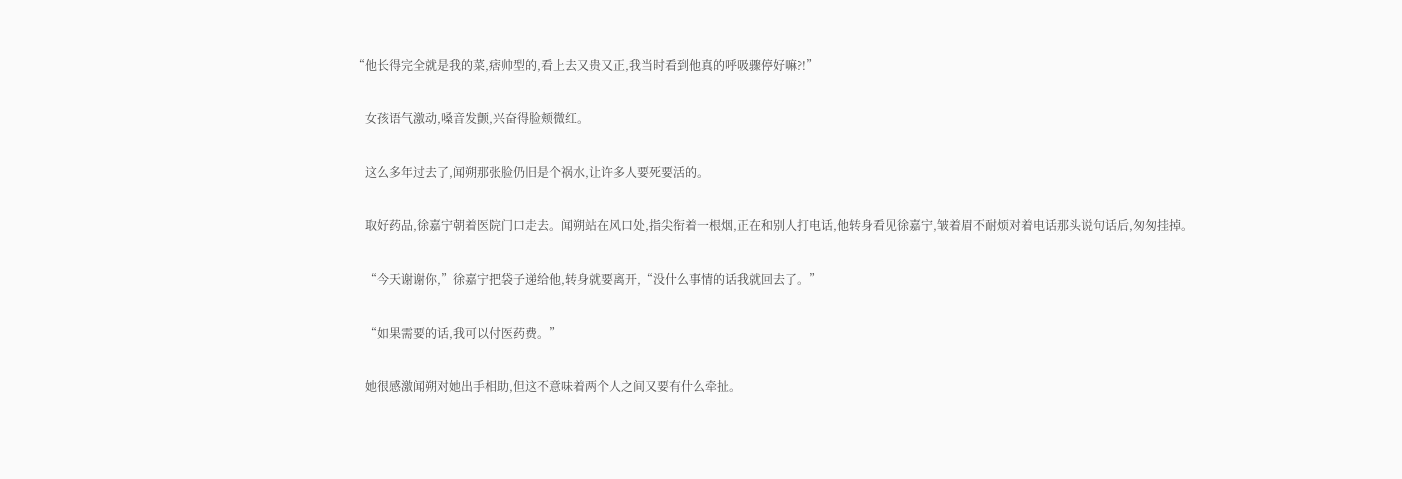“他长得完全就是我的菜,痞帅型的,看上去又贵又正,我当时看到他真的呼吸骤停好嘛?!”

    女孩语气激动,嗓音发颤,兴奋得脸颊微红。

    这么多年过去了,闻朔那张脸仍旧是个祸水,让许多人要死要活的。

    取好药品,徐嘉宁朝着医院门口走去。闻朔站在风口处,指尖衔着一根烟,正在和别人打电话,他转身看见徐嘉宁,皱着眉不耐烦对着电话那头说句话后,匆匆挂掉。

    “今天谢谢你,”徐嘉宁把袋子递给他,转身就要离开,“没什么事情的话我就回去了。”

    “如果需要的话,我可以付医药费。”

    她很感激闻朔对她出手相助,但这不意味着两个人之间又要有什么牵扯。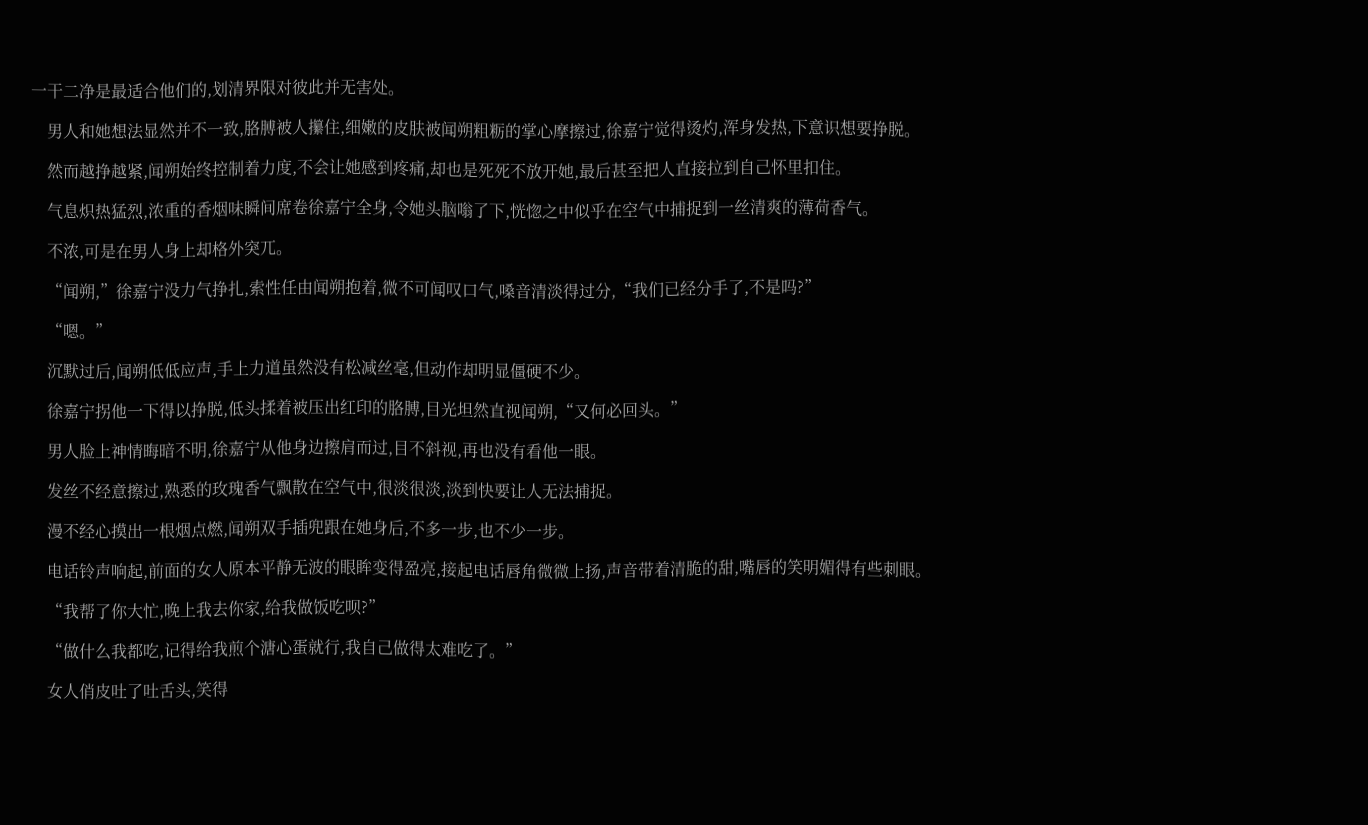一干二净是最适合他们的,划清界限对彼此并无害处。

    男人和她想法显然并不一致,胳膊被人攥住,细嫩的皮肤被闻朔粗粝的掌心摩擦过,徐嘉宁觉得烫灼,浑身发热,下意识想要挣脱。

    然而越挣越紧,闻朔始终控制着力度,不会让她感到疼痛,却也是死死不放开她,最后甚至把人直接拉到自己怀里扣住。

    气息炽热猛烈,浓重的香烟味瞬间席卷徐嘉宁全身,令她头脑嗡了下,恍惚之中似乎在空气中捕捉到一丝清爽的薄荷香气。

    不浓,可是在男人身上却格外突兀。

    “闻朔,”徐嘉宁没力气挣扎,索性任由闻朔抱着,微不可闻叹口气,嗓音清淡得过分,“我们已经分手了,不是吗?”

    “嗯。”

    沉默过后,闻朔低低应声,手上力道虽然没有松减丝毫,但动作却明显僵硬不少。

    徐嘉宁拐他一下得以挣脱,低头揉着被压出红印的胳膊,目光坦然直视闻朔,“又何必回头。”

    男人脸上神情晦暗不明,徐嘉宁从他身边擦肩而过,目不斜视,再也没有看他一眼。

    发丝不经意擦过,熟悉的玫瑰香气飘散在空气中,很淡很淡,淡到快要让人无法捕捉。

    漫不经心摸出一根烟点燃,闻朔双手插兜跟在她身后,不多一步,也不少一步。

    电话铃声响起,前面的女人原本平静无波的眼眸变得盈亮,接起电话唇角微微上扬,声音带着清脆的甜,嘴唇的笑明媚得有些刺眼。

    “我帮了你大忙,晚上我去你家,给我做饭吃呗?”

    “做什么我都吃,记得给我煎个溏心蛋就行,我自己做得太难吃了。”

    女人俏皮吐了吐舌头,笑得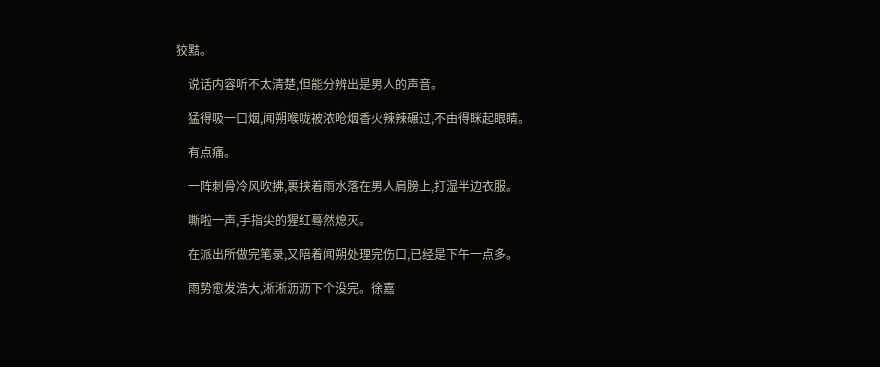狡黠。

    说话内容听不太清楚,但能分辨出是男人的声音。

    猛得吸一口烟,闻朔喉咙被浓呛烟香火辣辣碾过,不由得眯起眼睛。

    有点痛。

    一阵刺骨冷风吹拂,裹挟着雨水落在男人肩膀上,打湿半边衣服。

    嘶啦一声,手指尖的猩红蓦然熄灭。

    在派出所做完笔录,又陪着闻朔处理完伤口,已经是下午一点多。

    雨势愈发浩大,淅淅沥沥下个没完。徐嘉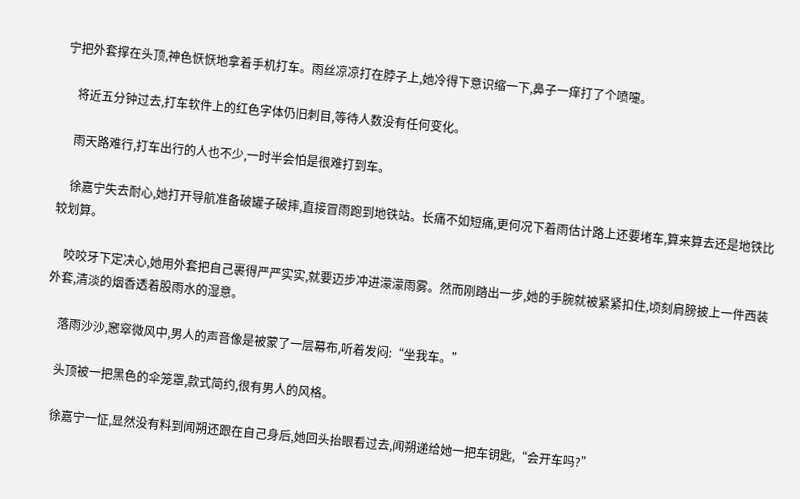宁把外套撑在头顶,神色恹恹地拿着手机打车。雨丝凉凉打在脖子上,她冷得下意识缩一下,鼻子一痒打了个喷嚏。

    将近五分钟过去,打车软件上的红色字体仍旧刺目,等待人数没有任何变化。

    雨天路难行,打车出行的人也不少,一时半会怕是很难打到车。

    徐嘉宁失去耐心,她打开导航准备破罐子破摔,直接冒雨跑到地铁站。长痛不如短痛,更何况下着雨估计路上还要堵车,算来算去还是地铁比较划算。

    咬咬牙下定决心,她用外套把自己裹得严严实实,就要迈步冲进濛濛雨雾。然而刚踏出一步,她的手腕就被紧紧扣住,顷刻肩膀披上一件西装外套,清淡的烟香透着股雨水的湿意。

    落雨沙沙,窸窣微风中,男人的声音像是被蒙了一层幕布,听着发闷:“坐我车。”

    头顶被一把黑色的伞笼罩,款式简约,很有男人的风格。

    徐嘉宁一怔,显然没有料到闻朔还跟在自己身后,她回头抬眼看过去,闻朔递给她一把车钥匙,“会开车吗?”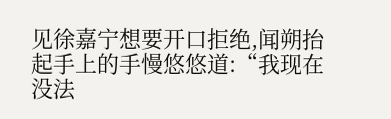见徐嘉宁想要开口拒绝,闻朔抬起手上的手慢悠悠道:“我现在没法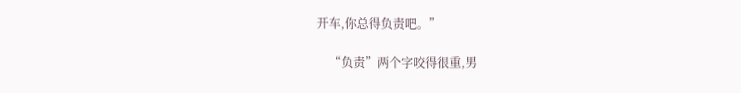开车,你总得负责吧。”

    “负责”两个字咬得很重,男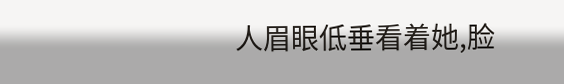人眉眼低垂看着她,脸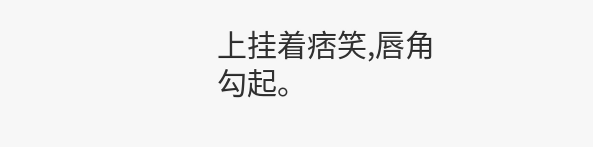上挂着痞笑,唇角勾起。